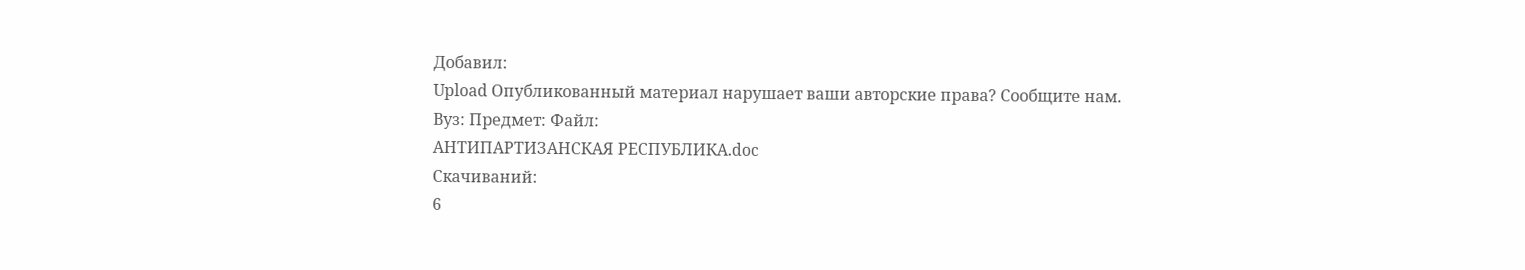Добавил:
Upload Опубликованный материал нарушает ваши авторские права? Сообщите нам.
Вуз: Предмет: Файл:
АНТИПАРТИЗАНСКАЯ РЕСПУБЛИКА.doc
Скачиваний:
6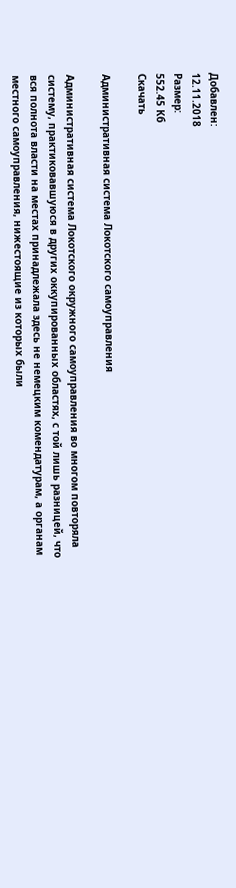Добавлен:
12.11.2018
Размер:
552.45 Кб
Скачать

Административная система Локотского самоуправления

Административная система Локотского окружного самоуправления во многом повторяла систему, практиковавшуюся в других оккупированных областях, с той лишь разницей, что вся полнота власти на местах принадлежала здесь не немецким комендатурам, а органам местного самоуправления, нижестоящие из которых были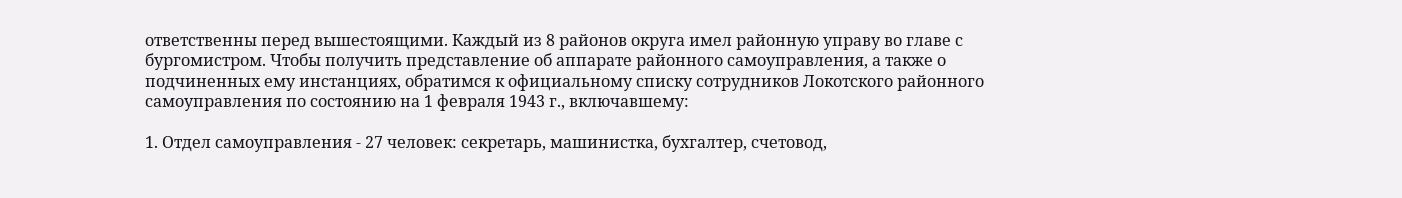ответственны перед вышестоящими. Каждый из 8 районов округа имел районную управу во главе с бургомистром. Чтобы получить представление об аппарате районного самоуправления, а также о подчиненных ему инстанциях, обратимся к официальному списку сотрудников Локотского районного самоуправления по состоянию на 1 февраля 1943 г., включавшему:

1. Отдел самоуправления - 27 человек: секретарь, машинистка, бухгалтер, счетовод,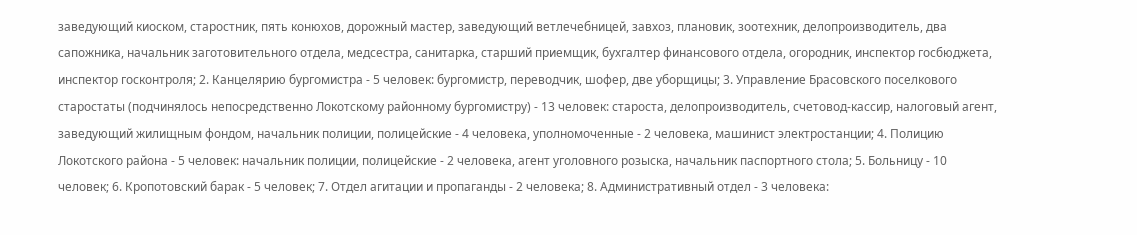заведующий киоском, старостник, пять конюхов, дорожный мастер, заведующий ветлечебницей, завхоз, плановик, зоотехник, делопроизводитель, два сапожника, начальник заготовительного отдела, медсестра, санитарка, старший приемщик, бухгалтер финансового отдела, огородник, инспектор госбюджета, инспектор госконтроля; 2. Канцелярию бургомистра - 5 человек: бургомистр, переводчик, шофер, две уборщицы; 3. Управление Брасовского поселкового старостаты (подчинялось непосредственно Локотскому районному бургомистру) - 13 человек: староста, делопроизводитель, счетовод-кассир, налоговый агент, заведующий жилищным фондом, начальник полиции, полицейские - 4 человека, уполномоченные - 2 человека, машинист электростанции; 4. Полицию Локотского района - 5 человек: начальник полиции, полицейские - 2 человека, агент уголовного розыска, начальник паспортного стола; 5. Больницу - 10 человек; 6. Кропотовский барак - 5 человек; 7. Отдел агитации и пропаганды - 2 человека; 8. Административный отдел - 3 человека: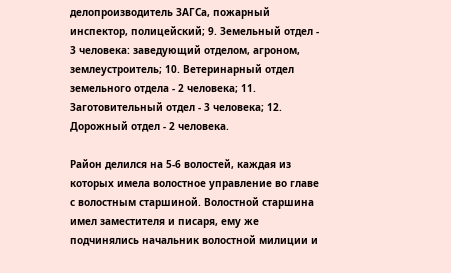делопроизводитель ЗАГСа, пожарный инспектор, полицейский; 9. Земельный отдел - 3 человека: заведующий отделом, агроном, землеустроитель; 10. Ветеринарный отдел земельного отдела - 2 человека; 11. Заготовительный отдел - 3 человека; 12. Дорожный отдел - 2 человека.

Район делился на 5-6 волостей, каждая из которых имела волостное управление во главе с волостным старшиной. Волостной старшина имел заместителя и писаря, ему же подчинялись начальник волостной милиции и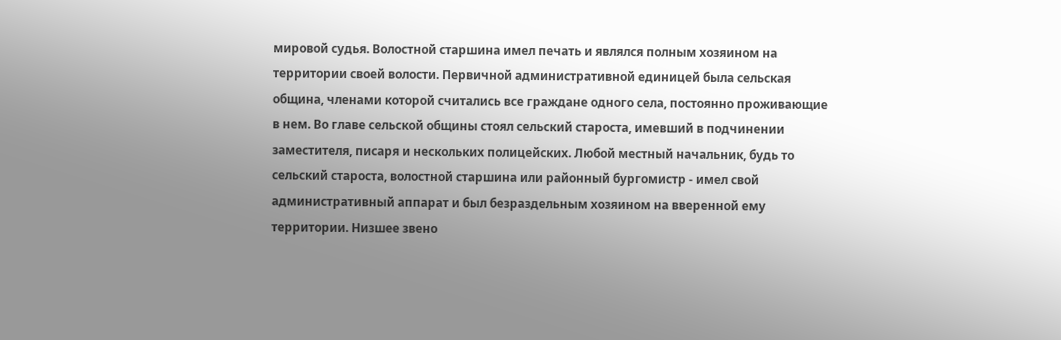мировой судья. Волостной старшина имел печать и являлся полным хозяином на территории своей волости. Первичной административной единицей была сельская община, членами которой считались все граждане одного села, постоянно проживающие в нем. Во главе сельской общины стоял сельский староста, имевший в подчинении заместителя, писаря и нескольких полицейских. Любой местный начальник, будь то сельский староста, волостной старшина или районный бургомистр - имел свой административный аппарат и был безраздельным хозяином на вверенной ему территории. Низшее звено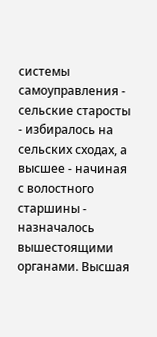системы самоуправления - сельские старосты - избиралось на сельских сходах, а высшее - начиная с волостного старшины - назначалось вышестоящими органами. Высшая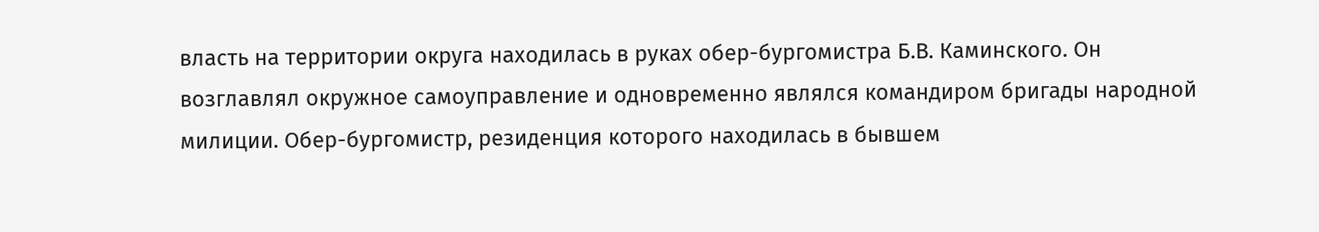власть на территории округа находилась в руках обер-бургомистра Б.В. Каминского. Он возглавлял окружное самоуправление и одновременно являлся командиром бригады народной милиции. Обер-бургомистр, резиденция которого находилась в бывшем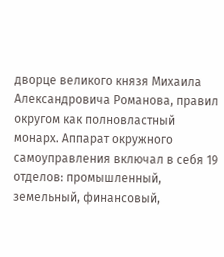дворце великого князя Михаила Александровича Романова, правил округом как полновластный монарх. Аппарат окружного самоуправления включал в себя 19 отделов: промышленный, земельный, финансовый,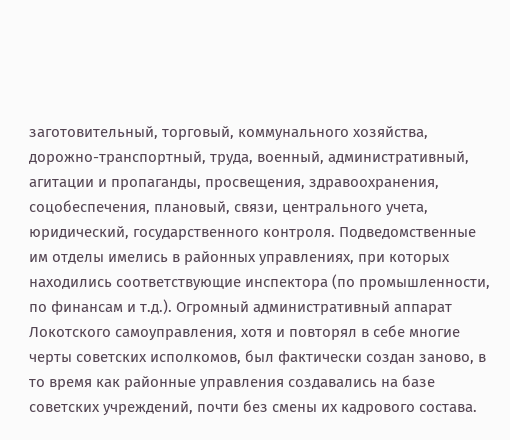заготовительный, торговый, коммунального хозяйства, дорожно-транспортный, труда, военный, административный, агитации и пропаганды, просвещения, здравоохранения, соцобеспечения, плановый, связи, центрального учета, юридический, государственного контроля. Подведомственные им отделы имелись в районных управлениях, при которых находились соответствующие инспектора (по промышленности, по финансам и т.д.). Огромный административный аппарат Локотского самоуправления, хотя и повторял в себе многие черты советских исполкомов, был фактически создан заново, в то время как районные управления создавались на базе советских учреждений, почти без смены их кадрового состава.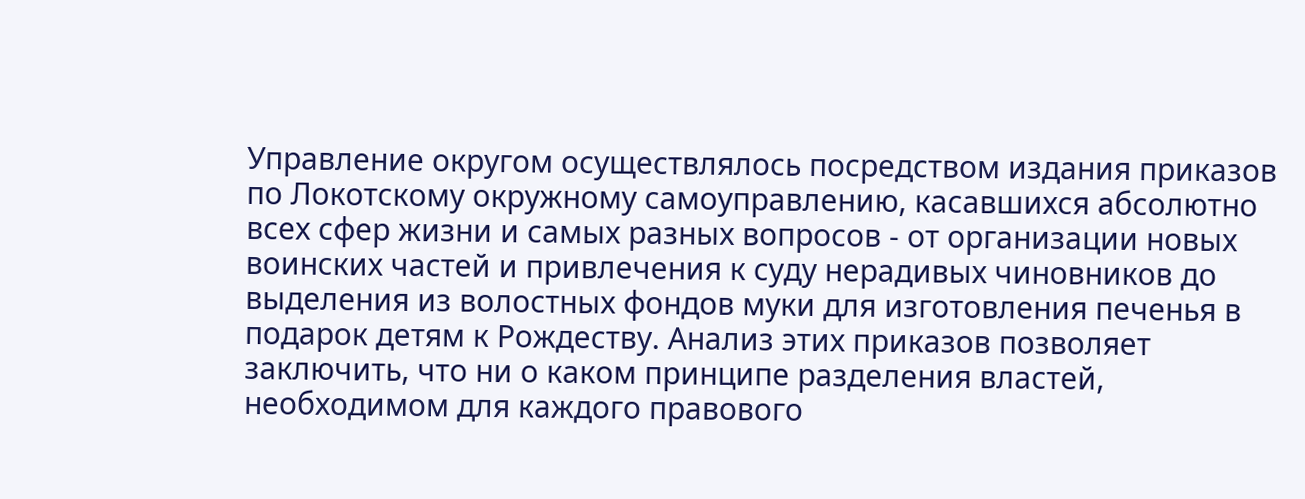Управление округом осуществлялось посредством издания приказов по Локотскому окружному самоуправлению, касавшихся абсолютно всех сфер жизни и самых разных вопросов - от организации новых воинских частей и привлечения к суду нерадивых чиновников до выделения из волостных фондов муки для изготовления печенья в подарок детям к Рождеству. Анализ этих приказов позволяет заключить, что ни о каком принципе разделения властей, необходимом для каждого правового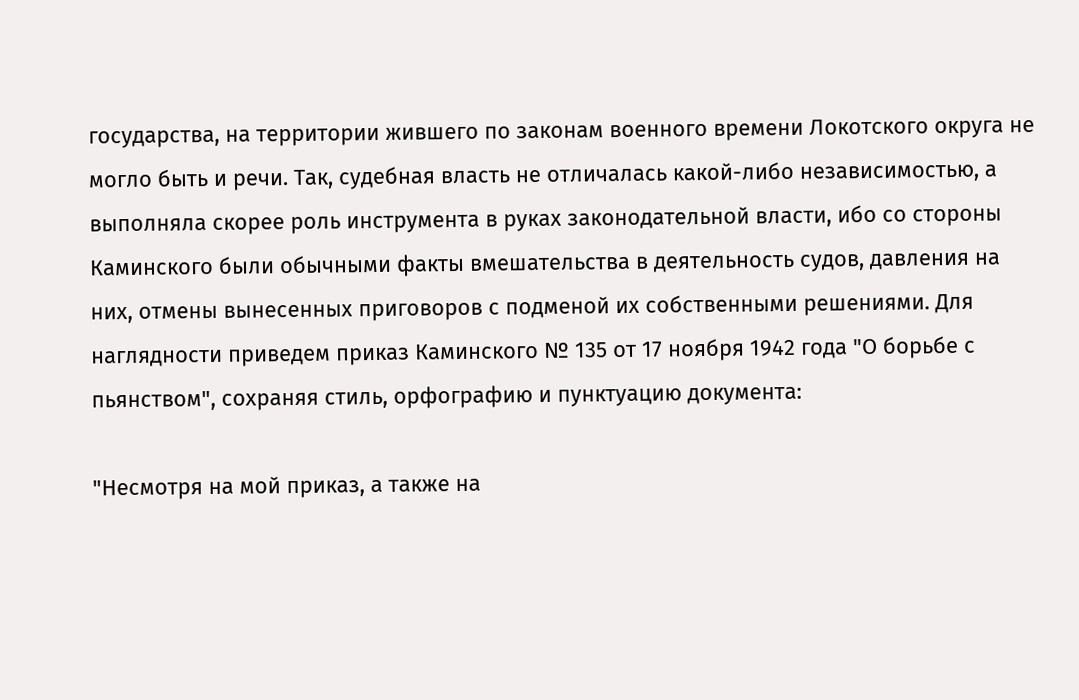государства, на территории жившего по законам военного времени Локотского округа не могло быть и речи. Так, судебная власть не отличалась какой-либо независимостью, а выполняла скорее роль инструмента в руках законодательной власти, ибо со стороны Каминского были обычными факты вмешательства в деятельность судов, давления на них, отмены вынесенных приговоров с подменой их собственными решениями. Для наглядности приведем приказ Каминского № 135 от 17 ноября 1942 года "О борьбе с пьянством", сохраняя стиль, орфографию и пунктуацию документа:

"Несмотря на мой приказ, а также на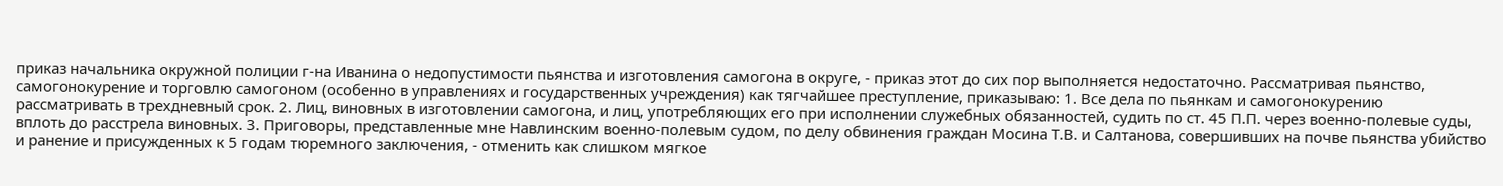приказ начальника окружной полиции г-на Иванина о недопустимости пьянства и изготовления самогона в округе, - приказ этот до сих пор выполняется недостаточно. Рассматривая пьянство, самогонокурение и торговлю самогоном (особенно в управлениях и государственных учреждения) как тягчайшее преступление, приказываю: 1. Все дела по пьянкам и самогонокурению рассматривать в трехдневный срок. 2. Лиц, виновных в изготовлении самогона, и лиц, употребляющих его при исполнении служебных обязанностей, судить по ст. 45 П.П. через военно-полевые суды, вплоть до расстрела виновных. 3. Приговоры, представленные мне Навлинским военно-полевым судом, по делу обвинения граждан Мосина Т.В. и Салтанова, совершивших на почве пьянства убийство и ранение и присужденных к 5 годам тюремного заключения, - отменить как слишком мягкое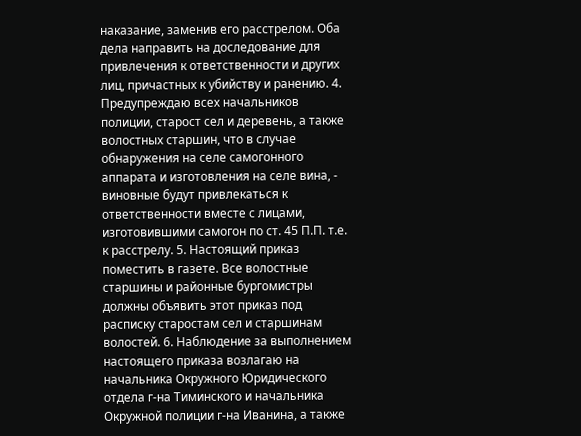наказание, заменив его расстрелом. Оба дела направить на доследование для привлечения к ответственности и других лиц, причастных к убийству и ранению. 4. Предупреждаю всех начальников полиции, старост сел и деревень, а также волостных старшин, что в случае обнаружения на селе самогонного аппарата и изготовления на селе вина, - виновные будут привлекаться к ответственности вместе с лицами, изготовившими самогон по ст. 45 П.П. т.е. к расстрелу. 5. Настоящий приказ поместить в газете. Все волостные старшины и районные бургомистры должны объявить этот приказ под расписку старостам сел и старшинам волостей. 6. Наблюдение за выполнением настоящего приказа возлагаю на начальника Окружного Юридического отдела г-на Тиминского и начальника Окружной полиции г-на Иванина, а также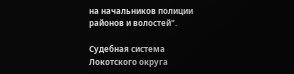на начальников полиции районов и волостей".

Судебная система Локотского округа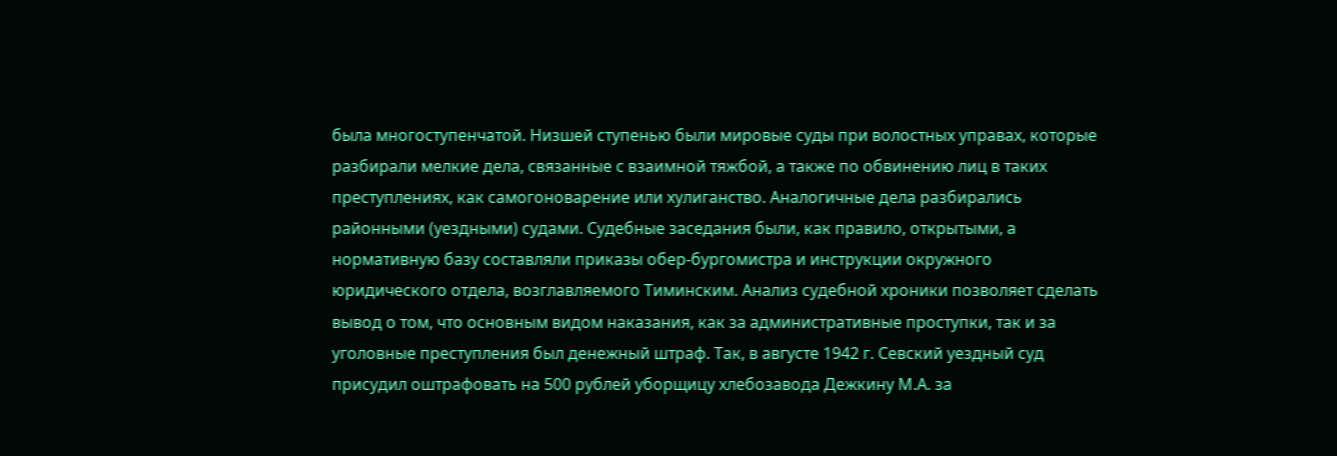была многоступенчатой. Низшей ступенью были мировые суды при волостных управах, которые разбирали мелкие дела, связанные с взаимной тяжбой, а также по обвинению лиц в таких преступлениях, как самогоноварение или хулиганство. Аналогичные дела разбирались районными (уездными) судами. Судебные заседания были, как правило, открытыми, а нормативную базу составляли приказы обер-бургомистра и инструкции окружного юридического отдела, возглавляемого Тиминским. Анализ судебной хроники позволяет сделать вывод о том, что основным видом наказания, как за административные проступки, так и за уголовные преступления был денежный штраф. Так, в августе 1942 г. Севский уездный суд присудил оштрафовать на 500 рублей уборщицу хлебозавода Дежкину М.А. за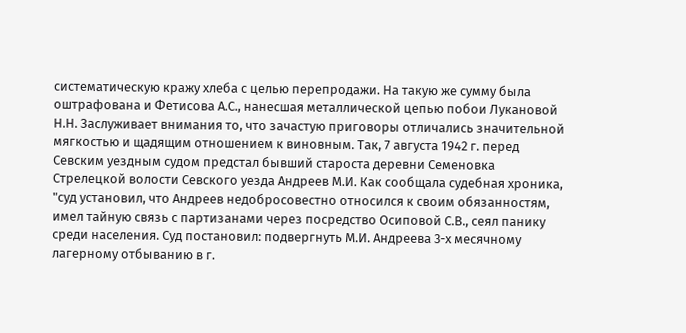систематическую кражу хлеба с целью перепродажи. На такую же сумму была оштрафована и Фетисова А.С., нанесшая металлической цепью побои Лукановой Н.Н. Заслуживает внимания то, что зачастую приговоры отличались значительной мягкостью и щадящим отношением к виновным. Так, 7 августа 1942 г. перед Севским уездным судом предстал бывший староста деревни Семеновка Стрелецкой волости Севского уезда Андреев М.И. Как сообщала судебная хроника, "суд установил, что Андреев недобросовестно относился к своим обязанностям, имел тайную связь с партизанами через посредство Осиповой С.В., сеял панику среди населения. Суд постановил: подвергнуть М.И. Андреева 3-х месячному лагерному отбыванию в г.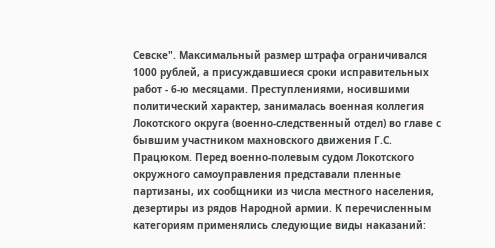Севске". Максимальный размер штрафа ограничивался 1000 рублей, а присуждавшиеся сроки исправительных работ - 6-ю месяцами. Преступлениями, носившими политический характер, занималась военная коллегия Локотского округа (военно-следственный отдел) во главе с бывшим участником махновского движения Г.С. Працюком. Перед военно-полевым судом Локотского окружного самоуправления представали пленные партизаны, их сообщники из числа местного населения, дезертиры из рядов Народной армии. К перечисленным категориям применялись следующие виды наказаний: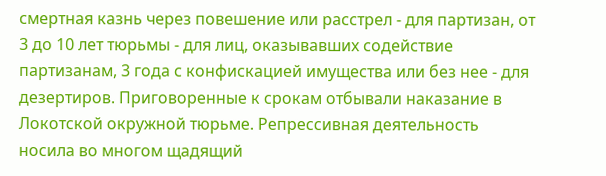смертная казнь через повешение или расстрел - для партизан, от 3 до 10 лет тюрьмы - для лиц, оказывавших содействие партизанам, 3 года с конфискацией имущества или без нее - для дезертиров. Приговоренные к срокам отбывали наказание в Локотской окружной тюрьме. Репрессивная деятельность носила во многом щадящий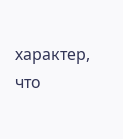характер, что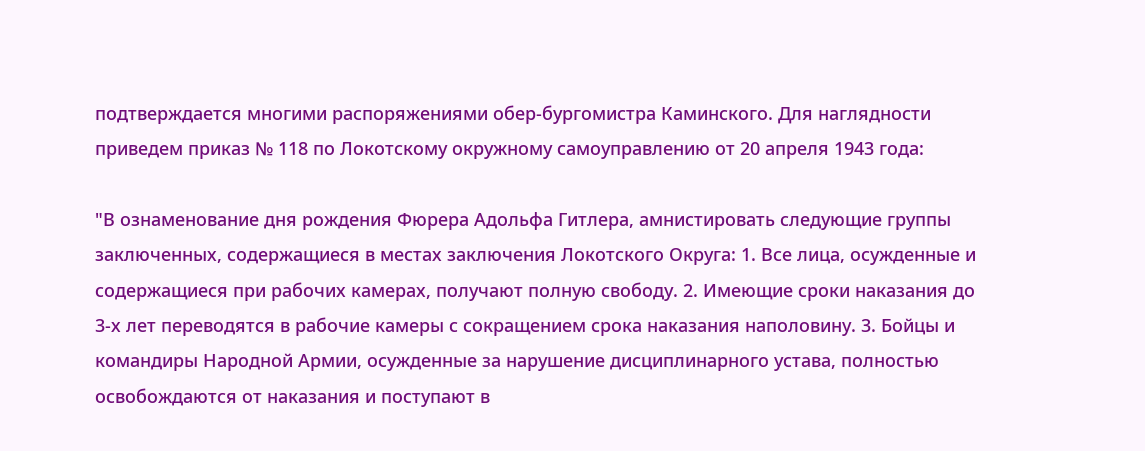подтверждается многими распоряжениями обер-бургомистра Каминского. Для наглядности приведем приказ № 118 по Локотскому окружному самоуправлению от 20 апреля 1943 года:

"В ознаменование дня рождения Фюрера Адольфа Гитлера, амнистировать следующие группы заключенных, содержащиеся в местах заключения Локотского Округа: 1. Все лица, осужденные и содержащиеся при рабочих камерах, получают полную свободу. 2. Имеющие сроки наказания до 3-х лет переводятся в рабочие камеры с сокращением срока наказания наполовину. 3. Бойцы и командиры Народной Армии, осужденные за нарушение дисциплинарного устава, полностью освобождаются от наказания и поступают в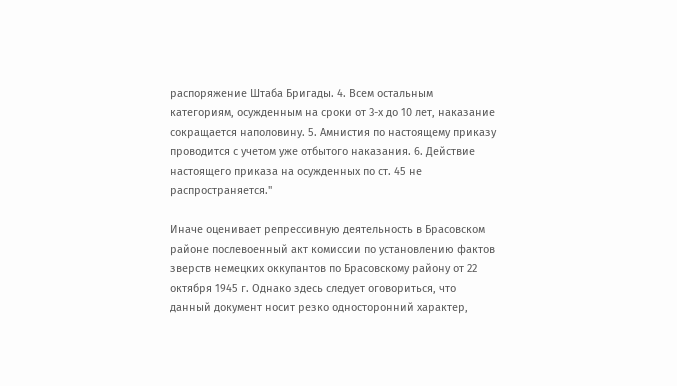распоряжение Штаба Бригады. 4. Всем остальным категориям, осужденным на сроки от 3-х до 10 лет, наказание сокращается наполовину. 5. Амнистия по настоящему приказу проводится с учетом уже отбытого наказания. 6. Действие настоящего приказа на осужденных по ст. 45 не распространяется."

Иначе оценивает репрессивную деятельность в Брасовском районе послевоенный акт комиссии по установлению фактов зверств немецких оккупантов по Брасовскому району от 22 октября 1945 г. Однако здесь следует оговориться, что данный документ носит резко односторонний характер,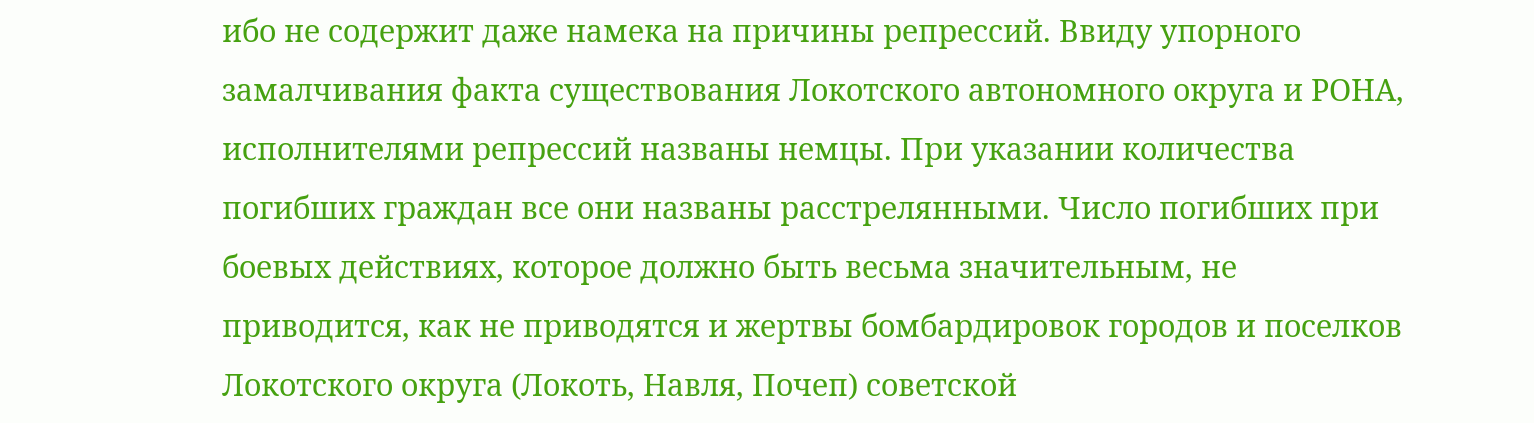ибо не содержит даже намека на причины репрессий. Ввиду упорного замалчивания факта существования Локотского автономного округа и РОНА, исполнителями репрессий названы немцы. При указании количества погибших граждан все они названы расстрелянными. Число погибших при боевых действиях, которое должно быть весьма значительным, не приводится, как не приводятся и жертвы бомбардировок городов и поселков Локотского округа (Локоть, Навля, Почеп) советской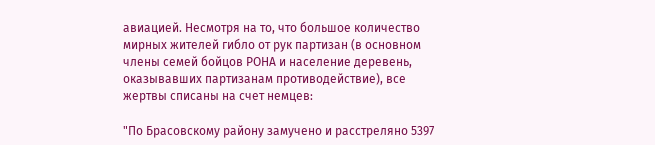авиацией. Несмотря на то, что большое количество мирных жителей гибло от рук партизан (в основном члены семей бойцов РОНА и население деревень, оказывавших партизанам противодействие), все жертвы списаны на счет немцев:

"По Брасовскому району замучено и расстреляно 5397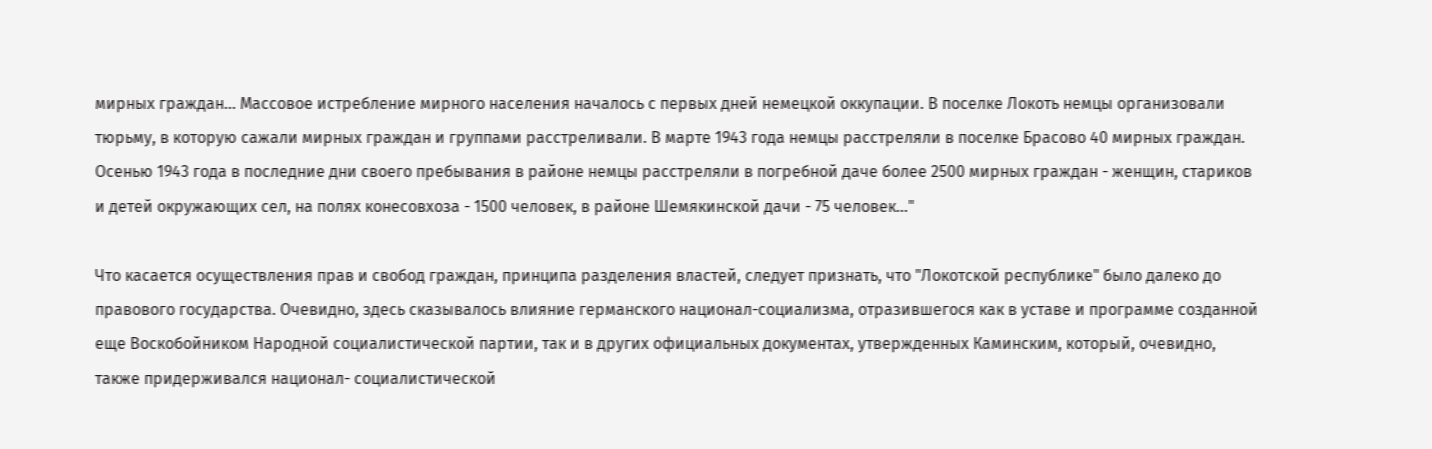мирных граждан... Массовое истребление мирного населения началось с первых дней немецкой оккупации. В поселке Локоть немцы организовали тюрьму, в которую сажали мирных граждан и группами расстреливали. В марте 1943 года немцы расстреляли в поселке Брасово 40 мирных граждан. Осенью 1943 года в последние дни своего пребывания в районе немцы расстреляли в погребной даче более 2500 мирных граждан - женщин, стариков и детей окружающих сел, на полях конесовхоза - 1500 человек, в районе Шемякинской дачи - 75 человек..."

Что касается осуществления прав и свобод граждан, принципа разделения властей, следует признать, что "Локотской республике" было далеко до правового государства. Очевидно, здесь сказывалось влияние германского национал-социализма, отразившегося как в уставе и программе созданной еще Воскобойником Народной социалистической партии, так и в других официальных документах, утвержденных Каминским, который, очевидно, также придерживался национал- социалистической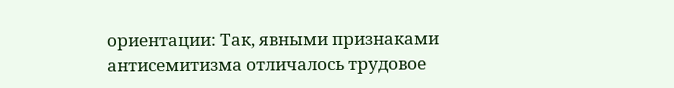ориентации: Так, явными признаками антисемитизма отличалось трудовое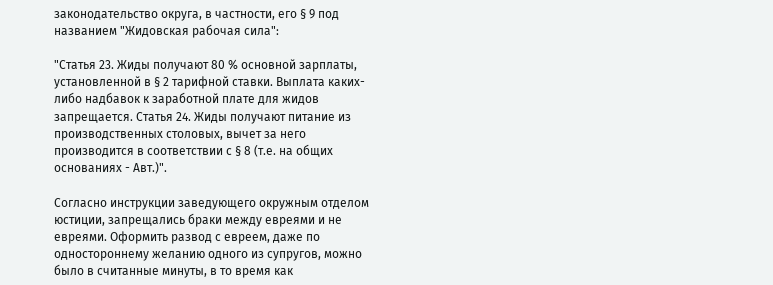законодательство округа, в частности, его § 9 под названием "Жидовская рабочая сила":

"Статья 23. Жиды получают 80 % основной зарплаты, установленной в § 2 тарифной ставки. Выплата каких-либо надбавок к заработной плате для жидов запрещается. Статья 24. Жиды получают питание из производственных столовых, вычет за него производится в соответствии с § 8 (т.е. на общих основаниях - Авт.)".

Согласно инструкции заведующего окружным отделом юстиции, запрещались браки между евреями и не евреями. Оформить развод с евреем, даже по одностороннему желанию одного из супругов, можно было в считанные минуты, в то время как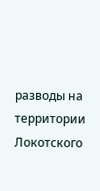разводы на территории Локотского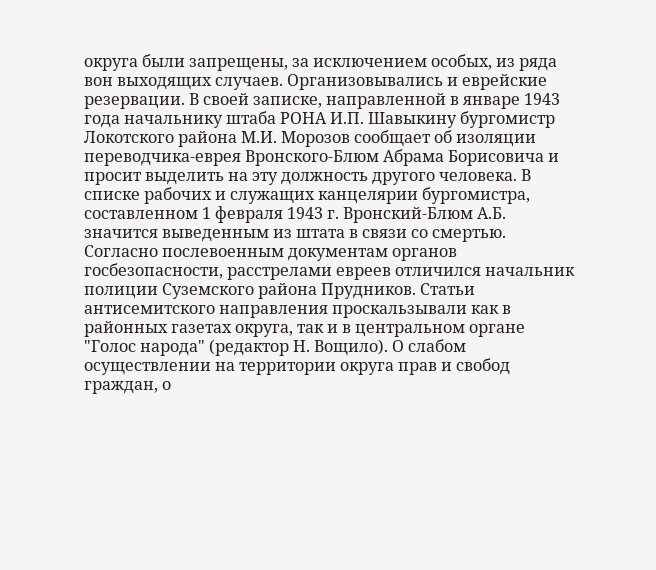округа были запрещены, за исключением особых, из ряда вон выходящих случаев. Организовывались и еврейские резервации. В своей записке, направленной в январе 1943 года начальнику штаба РОНА И.П. Шавыкину бургомистр Локотского района М.И. Морозов сообщает об изоляции переводчика-еврея Вронского-Блюм Абрама Борисовича и просит выделить на эту должность другого человека. В списке рабочих и служащих канцелярии бургомистра, составленном 1 февраля 1943 г. Вронский-Блюм А.Б. значится выведенным из штата в связи со смертью. Согласно послевоенным документам органов госбезопасности, расстрелами евреев отличился начальник полиции Суземского района Прудников. Статьи антисемитского направления проскальзывали как в районных газетах округа, так и в центральном органе "Голос народа" (редактор Н. Вощило). О слабом осуществлении на территории округа прав и свобод граждан, о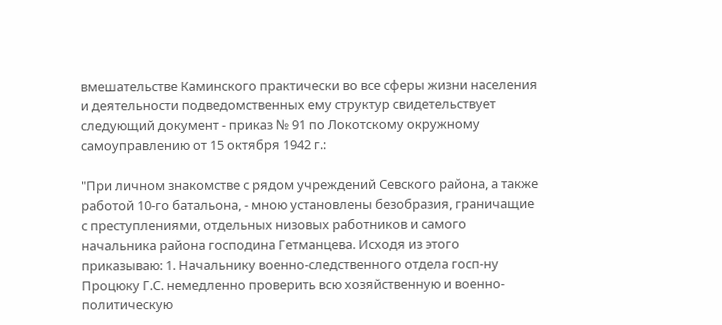вмешательстве Каминского практически во все сферы жизни населения и деятельности подведомственных ему структур свидетельствует следующий документ - приказ № 91 по Локотскому окружному самоуправлению от 15 октября 1942 г.:

"При личном знакомстве с рядом учреждений Севского района, а также работой 10-го батальона, - мною установлены безобразия, граничащие с преступлениями, отдельных низовых работников и самого начальника района господина Гетманцева. Исходя из этого приказываю: 1. Начальнику военно-следственного отдела госп-ну Процюку Г.С. немедленно проверить всю хозяйственную и военно-политическую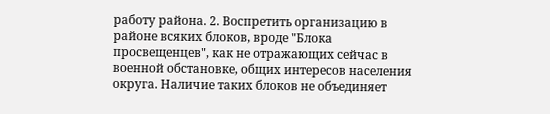работу района. 2. Воспретить организацию в районе всяких блоков, вроде "Блока просвещенцев", как не отражающих сейчас в военной обстановке, общих интересов населения округа. Наличие таких блоков не объединяет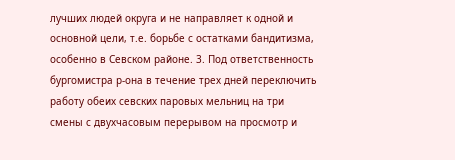лучших людей округа и не направляет к одной и основной цели, т.е. борьбе с остатками бандитизма, особенно в Севском районе. 3. Под ответственность бургомистра р-она в течение трех дней переключить работу обеих севских паровых мельниц на три смены с двухчасовым перерывом на просмотр и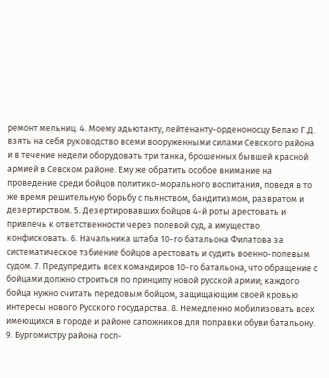ремонт мельниц. 4. Моему адьютанту, лейтенанту-орденоносцу Белаю Г.Д. взять на себя руководство всеми вооруженными силами Севского района и в течение недели оборудовать три танка, брошенных бывшей красной армией в Севском районе. Ему же обратить особое внимание на проведение среди бойцов политико-морального воспитания, поведя в то же время решительную борьбу с пьянством, бандитизмом, развратом и дезертирством. 5. Дезертировавших бойцов 4-й роты арестовать и привлечь к ответственности через полевой суд, а имущество конфисковать. 6. Начальника штаба 10-го батальона Филатова за систематическое тзбиение бойцов арестовать и судить военно-полевым судом. 7. Предупредить всех командиров 10-го батальона, что обращение с бойцами должно строиться по принципу новой русской армии; каждого бойца нужно считать передовым бойцом, защищающим своей кровью интересы нового Русского государства. 8. Немедленно мобилизовать всех имеющихся в городе и районе сапожников для поправки обуви батальону. 9. Бургомистру района госп-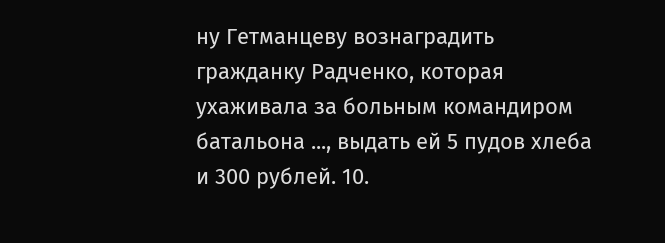ну Гетманцеву вознаградить гражданку Радченко, которая ухаживала за больным командиром батальона ..., выдать ей 5 пудов хлеба и 300 рублей. 10.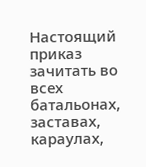Настоящий приказ зачитать во всех батальонах, заставах, караулах,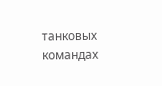танковых командах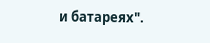и батареях".